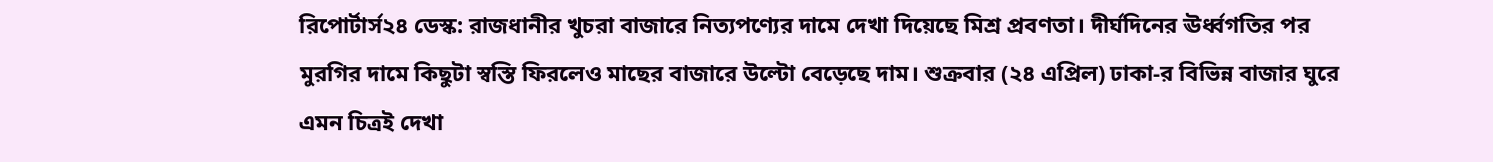রিপোর্টার্স২৪ ডেস্ক: রাজধানীর খুচরা বাজারে নিত্যপণ্যের দামে দেখা দিয়েছে মিশ্র প্রবণতা। দীর্ঘদিনের ঊর্ধ্বগতির পর মুরগির দামে কিছুটা স্বস্তি ফিরলেও মাছের বাজারে উল্টো বেড়েছে দাম। শুক্রবার (২৪ এপ্রিল) ঢাকা-র বিভিন্ন বাজার ঘুরে এমন চিত্রই দেখা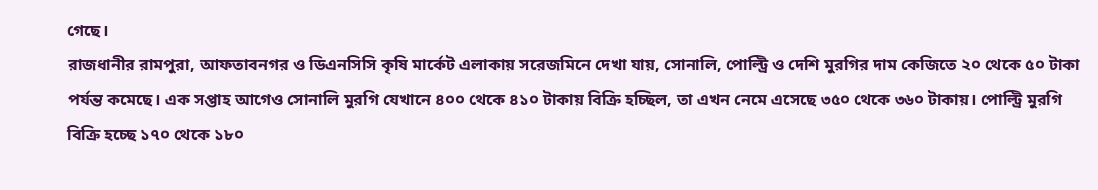গেছে।
রাজধানীর রামপুরা, আফতাবনগর ও ডিএনসিসি কৃষি মার্কেট এলাকায় সরেজমিনে দেখা যায়, সোনালি, পোল্ট্রি ও দেশি মুরগির দাম কেজিতে ২০ থেকে ৫০ টাকা পর্যন্ত কমেছে। এক সপ্তাহ আগেও সোনালি মুরগি যেখানে ৪০০ থেকে ৪১০ টাকায় বিক্রি হচ্ছিল, তা এখন নেমে এসেছে ৩৫০ থেকে ৩৬০ টাকায়। পোল্ট্রি মুরগি বিক্রি হচ্ছে ১৭০ থেকে ১৮০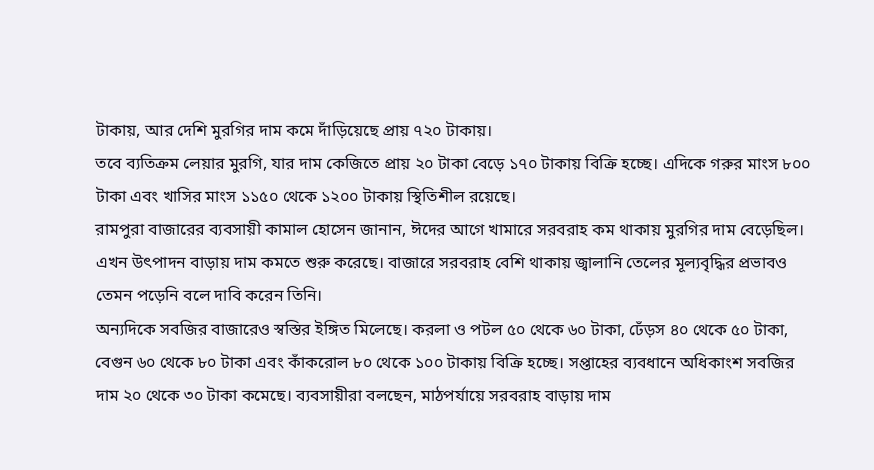টাকায়, আর দেশি মুরগির দাম কমে দাঁড়িয়েছে প্রায় ৭২০ টাকায়।
তবে ব্যতিক্রম লেয়ার মুরগি, যার দাম কেজিতে প্রায় ২০ টাকা বেড়ে ১৭০ টাকায় বিক্রি হচ্ছে। এদিকে গরুর মাংস ৮০০ টাকা এবং খাসির মাংস ১১৫০ থেকে ১২০০ টাকায় স্থিতিশীল রয়েছে।
রামপুরা বাজারের ব্যবসায়ী কামাল হোসেন জানান, ঈদের আগে খামারে সরবরাহ কম থাকায় মুরগির দাম বেড়েছিল। এখন উৎপাদন বাড়ায় দাম কমতে শুরু করেছে। বাজারে সরবরাহ বেশি থাকায় জ্বালানি তেলের মূল্যবৃদ্ধির প্রভাবও তেমন পড়েনি বলে দাবি করেন তিনি।
অন্যদিকে সবজির বাজারেও স্বস্তির ইঙ্গিত মিলেছে। করলা ও পটল ৫০ থেকে ৬০ টাকা, ঢেঁড়স ৪০ থেকে ৫০ টাকা, বেগুন ৬০ থেকে ৮০ টাকা এবং কাঁকরোল ৮০ থেকে ১০০ টাকায় বিক্রি হচ্ছে। সপ্তাহের ব্যবধানে অধিকাংশ সবজির দাম ২০ থেকে ৩০ টাকা কমেছে। ব্যবসায়ীরা বলছেন, মাঠপর্যায়ে সরবরাহ বাড়ায় দাম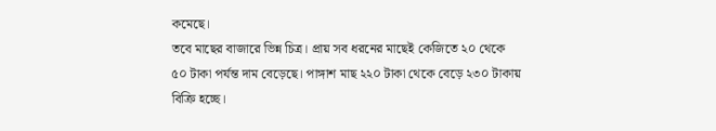কমেছে।
তবে মাছের বাজারে ভিন্ন চিত্র। প্রায় সব ধরনের মাছেই কেজিতে ২০ থেকে ৫০ টাকা পর্যন্ত দাম বেড়েছে। পাঙ্গাশ মাছ ২২০ টাকা থেকে বেড়ে ২৩০ টাকায় বিক্রি হচ্ছে।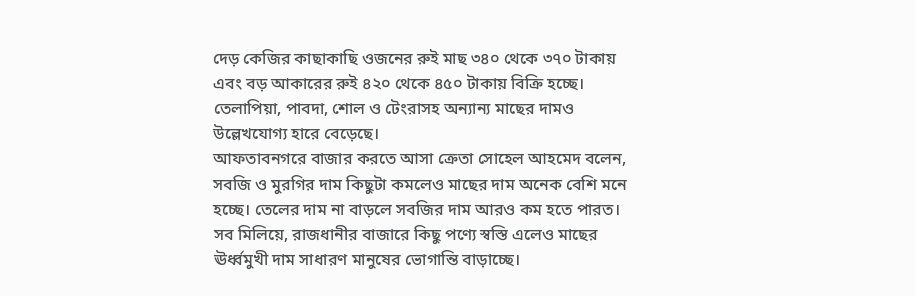দেড় কেজির কাছাকাছি ওজনের রুই মাছ ৩৪০ থেকে ৩৭০ টাকায় এবং বড় আকারের রুই ৪২০ থেকে ৪৫০ টাকায় বিক্রি হচ্ছে। তেলাপিয়া, পাবদা, শোল ও টেংরাসহ অন্যান্য মাছের দামও উল্লেখযোগ্য হারে বেড়েছে।
আফতাবনগরে বাজার করতে আসা ক্রেতা সোহেল আহমেদ বলেন, সবজি ও মুরগির দাম কিছুটা কমলেও মাছের দাম অনেক বেশি মনে হচ্ছে। তেলের দাম না বাড়লে সবজির দাম আরও কম হতে পারত।
সব মিলিয়ে, রাজধানীর বাজারে কিছু পণ্যে স্বস্তি এলেও মাছের ঊর্ধ্বমুখী দাম সাধারণ মানুষের ভোগান্তি বাড়াচ্ছে।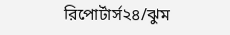রিপোর্টার্স২৪/ঝুম